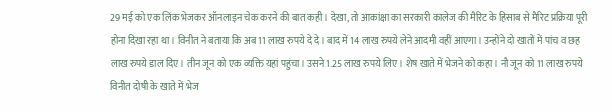29 मई को एक लिंक भेजकर ऑनलाइन चेक करने की बात कही। देखा, तो आकांक्षा का सरकारी कालेज की मैरिट के हिसाब से मैरिट प्रक्रिया पूरी होना दिखा रहा था। विनीत ने बताया कि अब 11 लाख रुपये दे दे। बाद में 14 लाख रुपये लेने आदमी वहीं आएगा। उन्होंने दो खातों में पांच व छह लाख रुपये डाल दिए। तीन जून को एक व्यक्ति यहां पहुंचा। उसने 1.25 लाख रुपये लिए। शेष खाते में भेजने को कहा। नौ जून को 11 लाख रुपये विनीत दोषी के खाते में भेज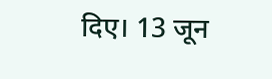दिए। 13 जून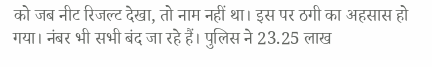को जब नीट रिजल्ट देखा, तो नाम नहीं था। इस पर ठगी का अहसास हो गया। नंबर भी सभी बंद जा रहे हैं। पुलिस ने 23.25 लाख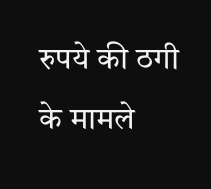रुपये की ठगी के मामले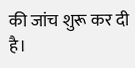की जांच शुरू कर दी है।